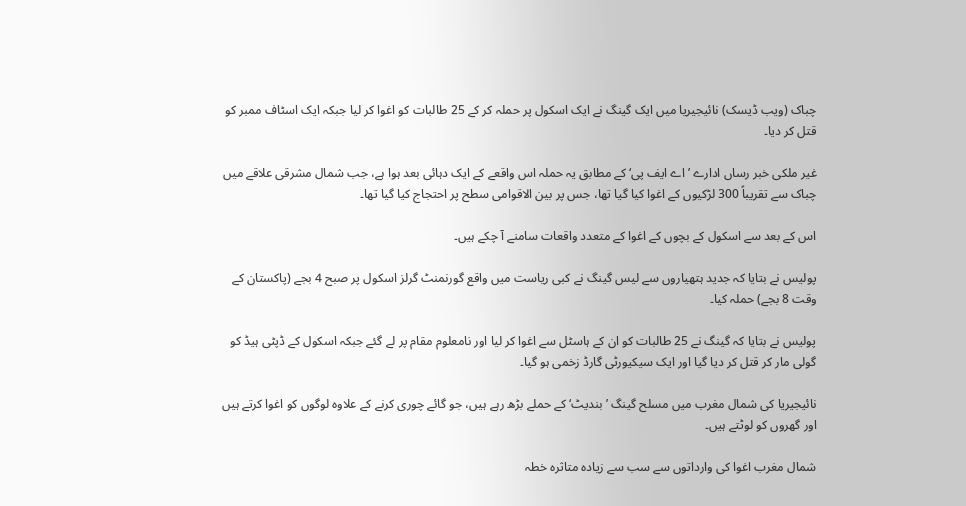چباک (ویب ڈیسک) نائیجیریا میں ایک گینگ نے ایک اسکول پر حملہ کر کے 25 طالبات کو اغوا کر لیا جبکہ ایک اسٹاف ممبر کو قتل کر دیا۔

غیر ملکی خبر رساں ادارے ’اے ایف پی‘ کے مطابق یہ حملہ اس واقعے کے ایک دہائی بعد ہوا ہے، جب شمال مشرقی علاقے میں چباک سے تقریباً 300 لڑکیوں کے اغوا کیا گیا تھا، جس پر بین الاقوامی سطح پر احتجاج کیا گیا تھا۔

اس کے بعد سے اسکول کے بچوں کے اغوا کے متعدد واقعات سامنے آ چکے ہیں۔

پولیس نے بتایا کہ جدید ہتھیاروں سے لیس گینگ نے کبی ریاست میں واقع گورنمنٹ گرلز اسکول پر صبح 4 بجے (پاکستان کے وقت 8 بجے) حملہ کیا۔

پولیس نے بتایا کہ گینگ نے 25 طالبات کو ان کے ہاسٹل سے اغوا کر لیا اور نامعلوم مقام پر لے گئے جبکہ اسکول کے ڈپٹی ہیڈ کو گولی مار کر قتل کر دیا گیا اور ایک سیکیورٹی گارڈ زخمی ہو گیا۔

نائیجیریا کی شمال مغرب میں مسلح گینگ ’بندیٹ‘ کے حملے بڑھ رہے ہیں، جو گائے چوری کرنے کے علاوہ لوگوں کو اغوا کرتے ہیں اور گھروں کو لوٹتے ہیں۔

شمال مغرب اغوا کی وارداتوں سے سب سے زیادہ متاثرہ خطہ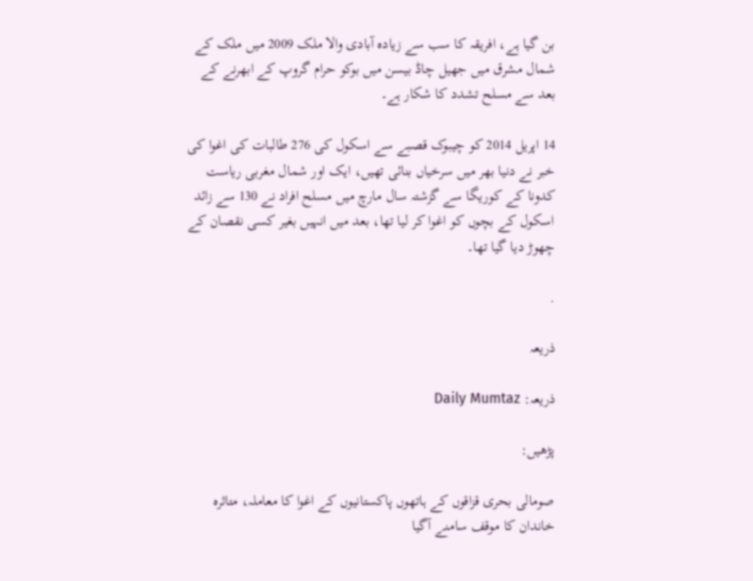بن گیا ہے، افریقہ کا سب سے زیادہ آبادی والا ملک 2009 میں ملک کے شمال مشرق میں جھیل چاڈ بیسن میں بوکو حرام گروپ کے ابھرنے کے بعد سے مسلح تشدد کا شکار ہے۔

14 اپریل 2014 کو چیبوک قصبے سے اسکول کی 276 طالبات کی اغوا کی خبر نے دنیا بھر میں سرخیاں بنائی تھیں، ایک اور شمال مغربی ریاست کدونا کے کوریگا سے گزشتہ سال مارچ میں مسلح افراد نے 130 سے زائد اسکول کے بچوں کو اغوا کر لیا تھا، بعد میں انہیں بغیر کسی نقصان کے چھوڑ دیا گیا تھا۔

.

ذریعہ

ذریعہ: Daily Mumtaz

پڑھیں:

صومالی بحری قزاقوں کے ہاتھوں پاکستانیوں کے اغوا کا معاملہ، متاثرہ خاندان کا موقف سامنے آگیا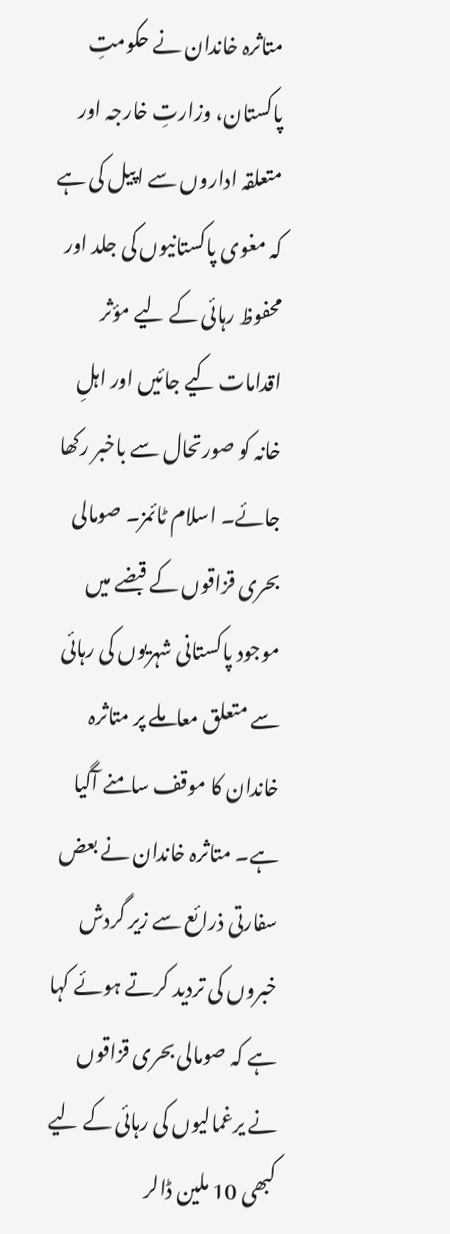متاثرہ خاندان نے حکومتِ پاکستان، وزارتِ خارجہ اور متعلقہ اداروں سے اپیل کی ہے کہ مغوی پاکستانیوں کی جلد اور محفوظ رہائی کے لیے مؤثر اقدامات کیے جائیں اور اہلِ خانہ کو صورتحال سے باخبر رکھا جائے۔ اسلام ٹائمز۔ صومالی بحری قزاقوں کے قبضے میں موجود پاکستانی شہریوں کی رہائی سے متعلق معاملے پر متاثرہ خاندان کا موقف سامنے آگیا ہے۔ متاثرہ خاندان نے بعض سفارتی ذرائع سے زیر گردش خبروں کی تردید کرتے ہوئے کہا ہے کہ صومالی بحری قزاقوں نے یرغمالیوں کی رہائی کے لیے کبھی 10 ملین ڈالر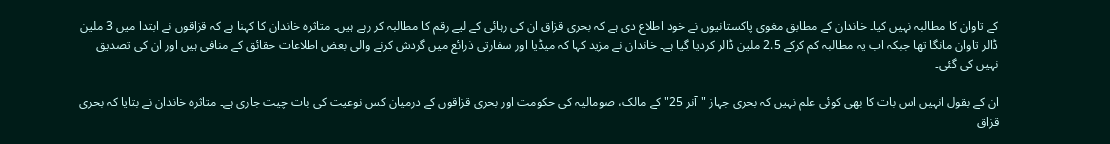کے تاوان کا مطالبہ نہیں کیا۔ خاندان کے مطابق مغوی پاکستانیوں نے خود اطلاع دی ہے کہ بحری قزاق ان کی رہائی کے لیے رقم کا مطالبہ کر رہے ہیں۔ متاثرہ خاندان کا کہنا ہے کہ قزاقوں نے ابتدا میں 3 ملین ڈالر تاوان مانگا تھا جبکہ اب یہ مطالبہ کم کرکے 2.5 ملین ڈالر کردیا گیا ہے۔ خاندان نے مزید کہا کہ میڈیا اور سفارتی ذرائع میں گردش کرنے والی بعض اطلاعات حقائق کے منافی ہیں اور ان کی تصدیق نہیں کی گئی۔

ان کے بقول انہیں اس بات کا بھی کوئی علم نہیں کہ بحری جہاز "آنر 25" کے مالک، صومالیہ کی حکومت اور بحری قزاقوں کے درمیان کس نوعیت کی بات چیت جاری ہے۔ متاثرہ خاندان نے بتایا کہ بحری قزاق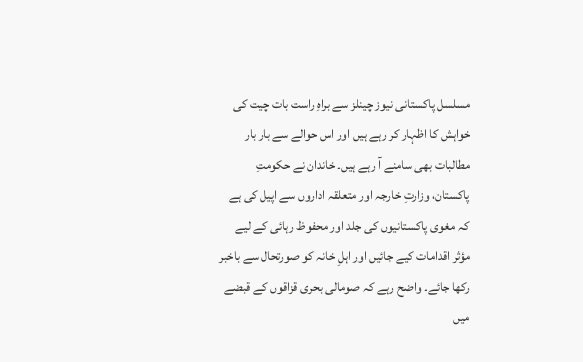مسلسل پاکستانی نیوز چینلز سے براہِ راست بات چیت کی خواہش کا اظہار کر رہے ہیں اور اس حوالے سے بار بار مطالبات بھی سامنے آ رہے ہیں۔ خاندان نے حکومتِ پاکستان، وزارتِ خارجہ اور متعلقہ اداروں سے اپیل کی ہے کہ مغوی پاکستانیوں کی جلد اور محفوظ رہائی کے لیے مؤثر اقدامات کیے جائیں اور اہلِ خانہ کو صورتحال سے باخبر رکھا جائے۔ واضح رہے کہ صومالی بحری قزاقوں کے قبضے میں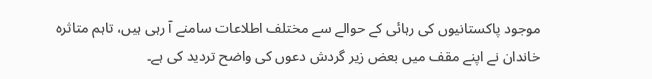موجود پاکستانیوں کی رہائی کے حوالے سے مختلف اطلاعات سامنے آ رہی ہیں، تاہم متاثرہ خاندان نے اپنے مقف میں بعض زیر گردش دعوں کی واضح تردید کی ہے۔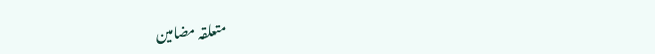متعلقہ مضامین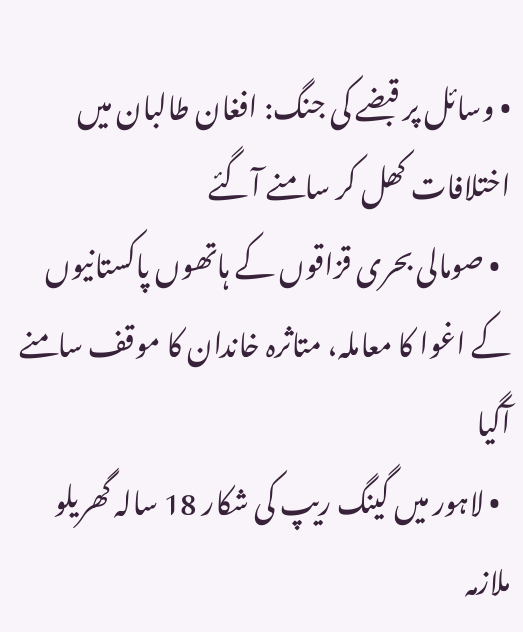• وسائل پر قبضے کی جنگ: افغان طالبان میں اختلافات کھل کر سامنے آگئے
  • صومالی بحری قزاقوں کے ہاتھوں پاکستانیوں کے اغوا کا معاملہ، متاثرہ خاندان کا موقف سامنے آگیا
  • لاہور میں گینگ ریپ کی شکار 18 سالہ گھریلو ملازمہ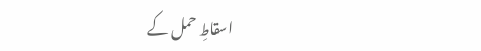اسقاطِ حمل کے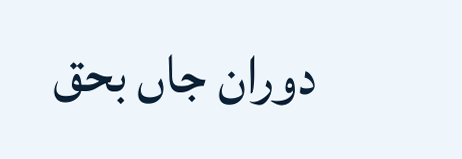دوران جاں بحق